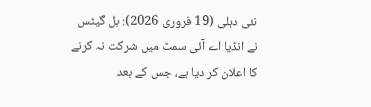نئی دہلی (19 فروری 2026): بل گیٹس نے انڈیا اے آئی سمٹ میں شرکت نہ کرنے کا اعلان کر دیا ہے، جس کے بعد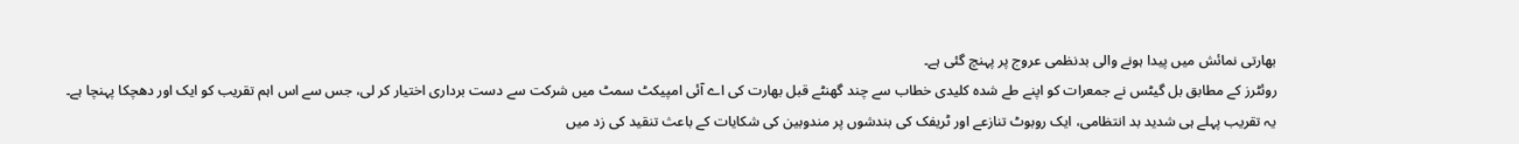بھارتی نمائش میں پیدا ہونے والی بدنظمی عروج پر پہنچ گئی ہے۔
روئٹرز کے مطابق بل گیٹس نے جمعرات کو اپنے طے شدہ کلیدی خطاب سے چند گھنٹے قبل بھارت کی اے آئی امپیکٹ سمٹ میں شرکت سے دست برداری اختیار کر لی، جس سے اس اہم تقریب کو ایک اور دھچکا پہنچا ہے۔
یہ تقریب پہلے ہی شدید بد انتظامی، ایک روبوٹ تنازعے اور ٹریفک کی بندشوں پر مندوبین کی شکایات کے باعث تنقید کی زد میں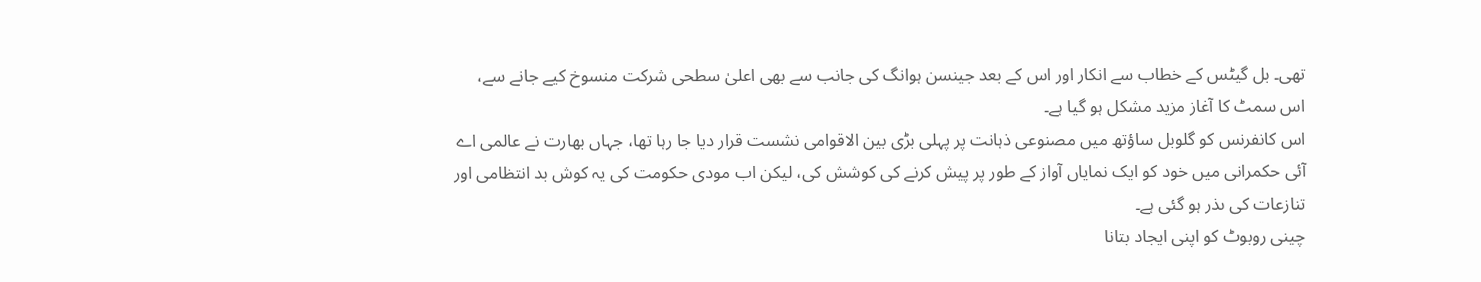تھی۔ بل گیٹس کے خطاب سے انکار اور اس کے بعد جینسن ہوانگ کی جانب سے بھی اعلیٰ سطحی شرکت منسوخ کیے جانے سے، اس سمٹ کا آغاز مزید مشکل ہو گیا ہے۔
اس کانفرنس کو گلوبل ساؤتھ میں مصنوعی ذہانت پر پہلی بڑی بین الاقوامی نشست قرار دیا جا رہا تھا، جہاں بھارت نے عالمی اے آئی حکمرانی میں خود کو ایک نمایاں آواز کے طور پر پیش کرنے کی کوشش کی، لیکن اب مودی حکومت کی یہ کوش بد انتظامی اور تنازعات کی ںذر ہو گئی ہے۔
چینی روبوٹ کو اپنی ایجاد بتانا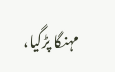مہنگا پڑگیا،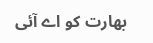بھارت کو اے آئی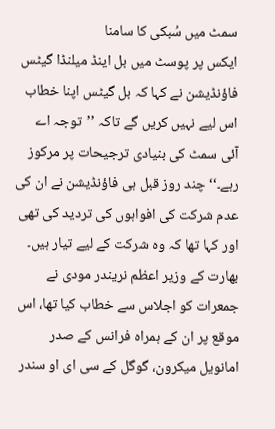سمٹ میں سُبکی کا سامنا
ایکس پر پوسٹ میں بل اینڈ میلنڈا گیٹس فاؤنڈیشن نے کہا کہ بل گیٹس اپنا خطاب اس لیے نہیں کریں گے تاکہ ’’توجہ اے آئی سمٹ کی بنیادی ترجیحات پر مرکوز رہے۔‘‘ چند روز قبل ہی فاؤنڈیشن نے ان کی عدم شرکت کی افواہوں کی تردید کی تھی اور کہا تھا کہ وہ شرکت کے لیے تیار ہیں۔
بھارت کے وزیر اعظم نریندر مودی نے جمعرات کو اجلاس سے خطاب کیا تھا، اس موقع پر ان کے ہمراہ فرانس کے صدر امانویل میکرون، گوگل کے سی ای او سندر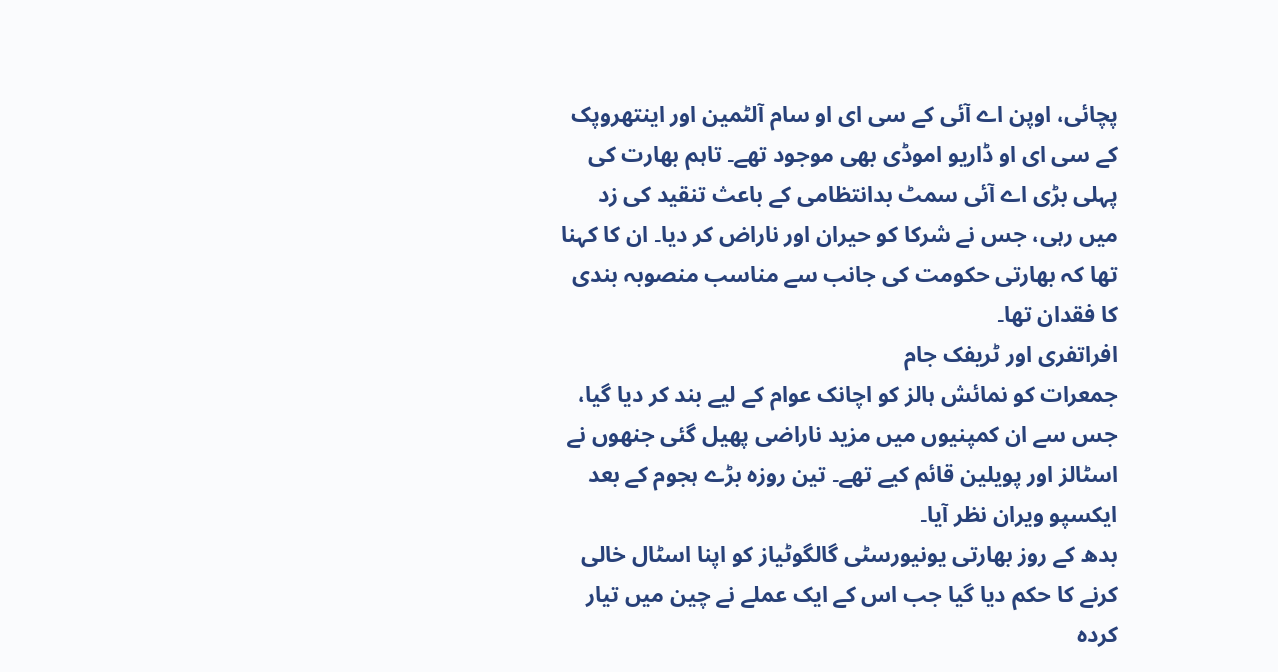پچائی، اوپن اے آئی کے سی ای او سام آلٹمین اور اینتھروپک کے سی ای او ڈاریو اموڈی بھی موجود تھے۔ تاہم بھارت کی پہلی بڑی اے آئی سمٹ بدانتظامی کے باعث تنقید کی زد میں رہی، جس نے شرکا کو حیران اور ناراض کر دیا۔ ان کا کہنا تھا کہ بھارتی حکومت کی جانب سے مناسب منصوبہ بندی کا فقدان تھا۔
افراتفری اور ٹریفک جام
جمعرات کو نمائش ہالز کو اچانک عوام کے لیے بند کر دیا گیا، جس سے ان کمپنیوں میں مزید ناراضی پھیل گئی جنھوں نے اسٹالز اور پویلین قائم کیے تھے۔ تین روزہ بڑے ہجوم کے بعد ایکسپو ویران نظر آیا۔
بدھ کے روز بھارتی یونیورسٹی گالگوٹیاز کو اپنا اسٹال خالی کرنے کا حکم دیا گیا جب اس کے ایک عملے نے چین میں تیار کردہ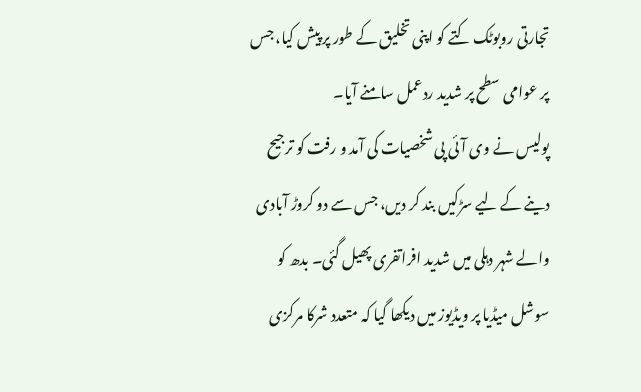تجارتی روبوٹک کتے کو اپنی تخلیق کے طور پر پیش کیا، جس پر عوامی سطح پر شدید ردعمل سامنے آیا۔
پولیس نے وی آئی پی شخصیات کی آمد و رفت کو ترجیح دینے کے لیے سڑکیں بند کر دیں، جس سے دو کروڑ آبادی والے شہر دہلی میں شدید افراتفری پھیل گئی۔ بدھ کو سوشل میڈیا پر ویڈیوز میں دیکھا گیا کہ متعدد شرکا مرکزی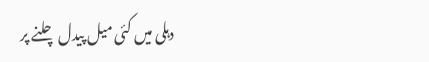دہلی میں کئی میل پیدل چلنے پر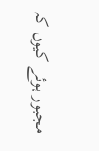مجبور ہوئے کیوں کہ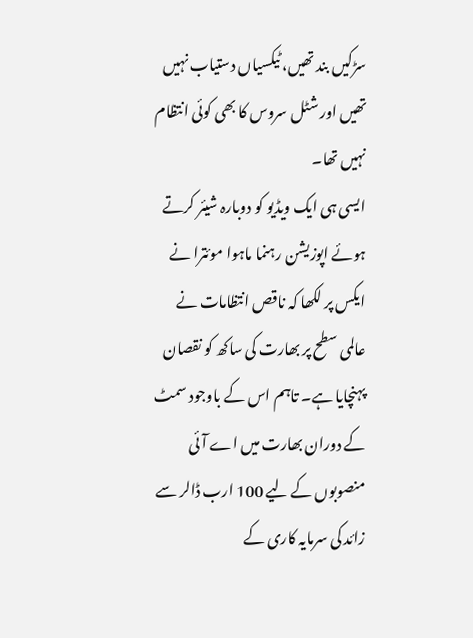سڑکیں بند تھیں، ٹیکسیاں دستیاب نہیں تھیں اور شٹل سروس کا بھی کوئی انتظام نہیں تھا۔
ایسی ہی ایک ویڈیو کو دوبارہ شیئر کرتے ہوئے اپوزیشن رہنما ماہوا موئترا نے ایکس پر لکھا کہ ناقص انتظامات نے عالمی سطح پر بھارت کی ساکھ کو نقصان پہنچایا ہے۔ تاہم اس کے باوجود سمٹ کے دوران بھارت میں اے آئی منصوبوں کے لیے 100 ارب ڈالر سے زائد کی سرمایہ کاری کے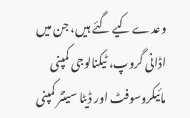وعدے کیے گئے ہیں، جن میں اڈانی گروپ، ٹیکنالوجی کمپنی مائیکروسوفٹ اور ڈیٹا سینٹر کمپنی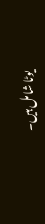یوٹا شامل ہیں۔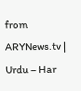from ARYNews.tv | Urdu – Har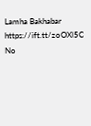Lamha Bakhabar https://ift.tt/zoOXl5C
No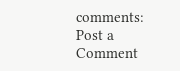comments:
Post a Comment